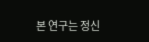본 연구는 정신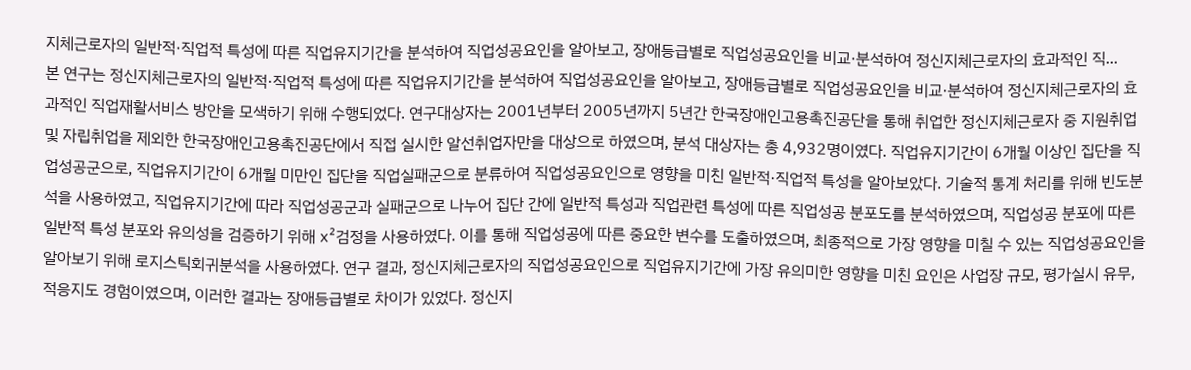지체근로자의 일반적·직업적 특성에 따른 직업유지기간을 분석하여 직업성공요인을 알아보고, 장애등급별로 직업성공요인을 비교·분석하여 정신지체근로자의 효과적인 직...
본 연구는 정신지체근로자의 일반적·직업적 특성에 따른 직업유지기간을 분석하여 직업성공요인을 알아보고, 장애등급별로 직업성공요인을 비교·분석하여 정신지체근로자의 효과적인 직업재활서비스 방안을 모색하기 위해 수행되었다. 연구대상자는 2001년부터 2005년까지 5년간 한국장애인고용촉진공단을 통해 취업한 정신지체근로자 중 지원취업 및 자립취업을 제외한 한국장애인고용촉진공단에서 직접 실시한 알선취업자만을 대상으로 하였으며, 분석 대상자는 총 4,932명이였다. 직업유지기간이 6개월 이상인 집단을 직업성공군으로, 직업유지기간이 6개월 미만인 집단을 직업실패군으로 분류하여 직업성공요인으로 영향을 미친 일반적·직업적 특성을 알아보았다. 기술적 통계 처리를 위해 빈도분석을 사용하였고, 직업유지기간에 따라 직업성공군과 실패군으로 나누어 집단 간에 일반적 특성과 직업관련 특성에 따른 직업성공 분포도를 분석하였으며, 직업성공 분포에 따른 일반적 특성 분포와 유의성을 검증하기 위해 x²검정을 사용하였다. 이를 통해 직업성공에 따른 중요한 변수를 도출하였으며, 최종적으로 가장 영향을 미칠 수 있는 직업성공요인을 알아보기 위해 로지스틱회귀분석을 사용하였다. 연구 결과, 정신지체근로자의 직업성공요인으로 직업유지기간에 가장 유의미한 영향을 미친 요인은 사업장 규모, 평가실시 유무, 적응지도 경험이였으며, 이러한 결과는 장애등급별로 차이가 있었다. 정신지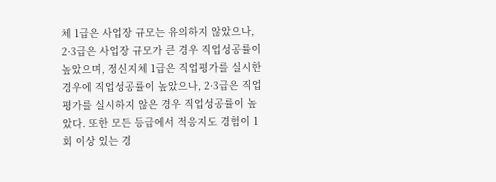체 1급은 사업장 규모는 유의하지 않았으나, 2·3급은 사업장 규모가 큰 경우 직업성공률이 높았으며, 정신지체 1급은 직업평가를 실시한 경우에 직업성공률이 높았으나, 2·3급은 직업평가를 실시하지 않은 경우 직업성공률이 높았다. 또한 모든 등급에서 적응지도 경험이 1회 이상 있는 경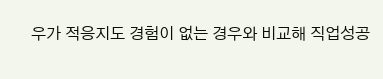우가 적응지도 경험이 없는 경우와 비교해 직업성공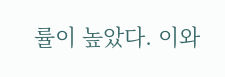률이 높았다. 이와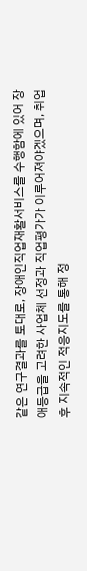같은 연구결과를 토대로, 장애인직업재활서비스를 수행함에 있어 장애등급을 고려한 사업체 선정과 직업평가가 이루어져야겠으며, 취업 후 지속적인 적응지도를 통해 정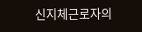신지체근로자의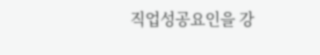직업성공요인을 강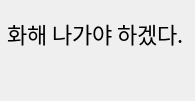화해 나가야 하겠다.